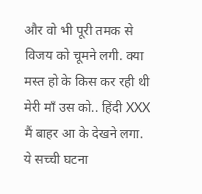और वो भी पूरी तमक से विजय को चूमने लगी. क्या मस्त हो के किस कर रही थी मेरी माँ उस को.. हिंदी XXX मैं बाहर आ के देखने लगा. ये सच्ची घटना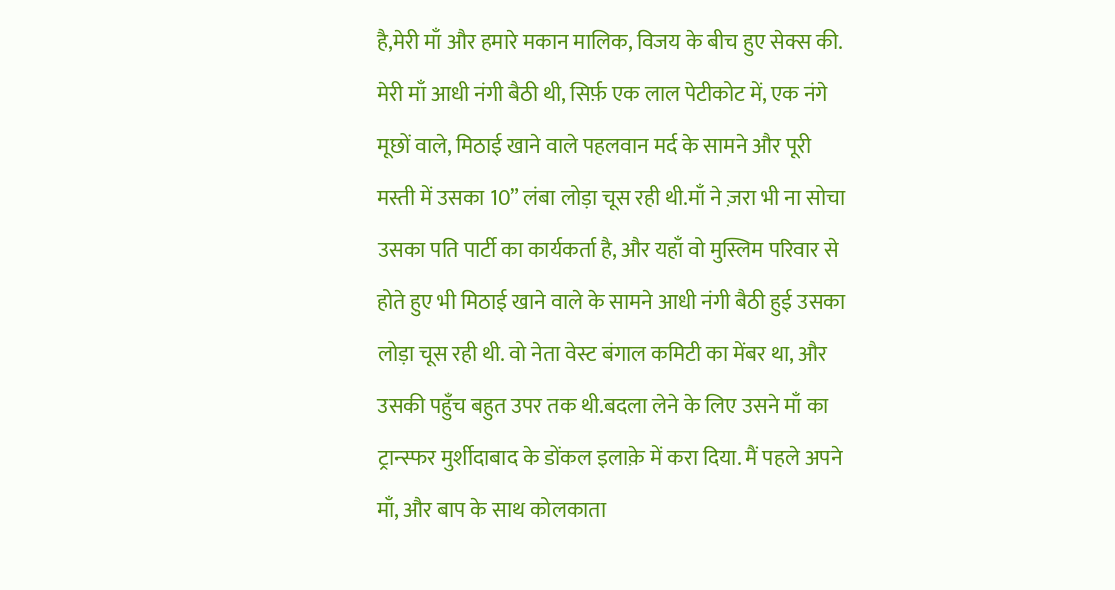है,मेरी माँ और हमारे मकान मालिक, विजय के बीच हुए सेक्स की. मेरी माँ आधी नंगी बैठी थी, सिर्फ़ एक लाल पेटीकोट में, एक नंगे मूछों वाले, मिठाई खाने वाले पहलवान मर्द के सामने और पूरी मस्ती में उसका 10” लंबा लोड़ा चूस रही थी.माँ ने ज़रा भी ना सोचा उसका पति पार्टी का कार्यकर्ता है, और यहाँ वो मुस्लिम परिवार से होते हुए भी मिठाई खाने वाले के सामने आधी नंगी बैठी हुई उसका लोड़ा चूस रही थी. वो नेता वेस्ट बंगाल कमिटी का मेंबर था, और उसकी पहुँच बहुत उपर तक थी.बदला लेने के लिए उसने माँ का ट्रान्स्फर मुर्शीदाबाद के डोंकल इलाक़े में करा दिया. मैं पहले अपने माँ, और बाप के साथ कोलकाता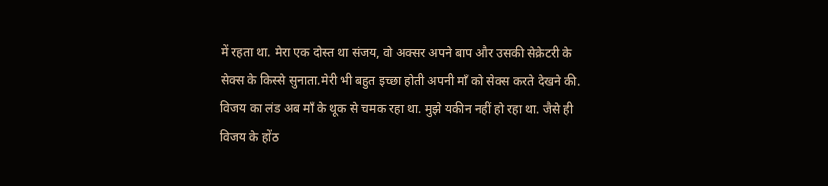में रहता था. मेरा एक दोस्त था संजय, वो अक्सर अपने बाप और उसकी सेक्रेटरी के सेक्स के किस्से सुनाता.मेरी भी बहुत इच्छा होती अपनी माँ को सेक्स करते देखने की. विजय का लंड अब माँ के थूक से चमक रहा था. मुझे यकीन नहीं हो रहा था. जैसे ही विजय के होंठ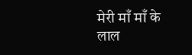मेरी माँ माँ के लाल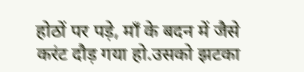होठों पर पड़े, माँ के बदन में जैसे करंट दौड़ गया हो.उसको झटका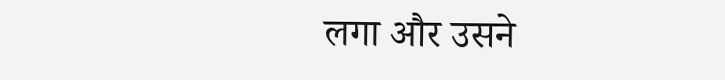लगा और उसने